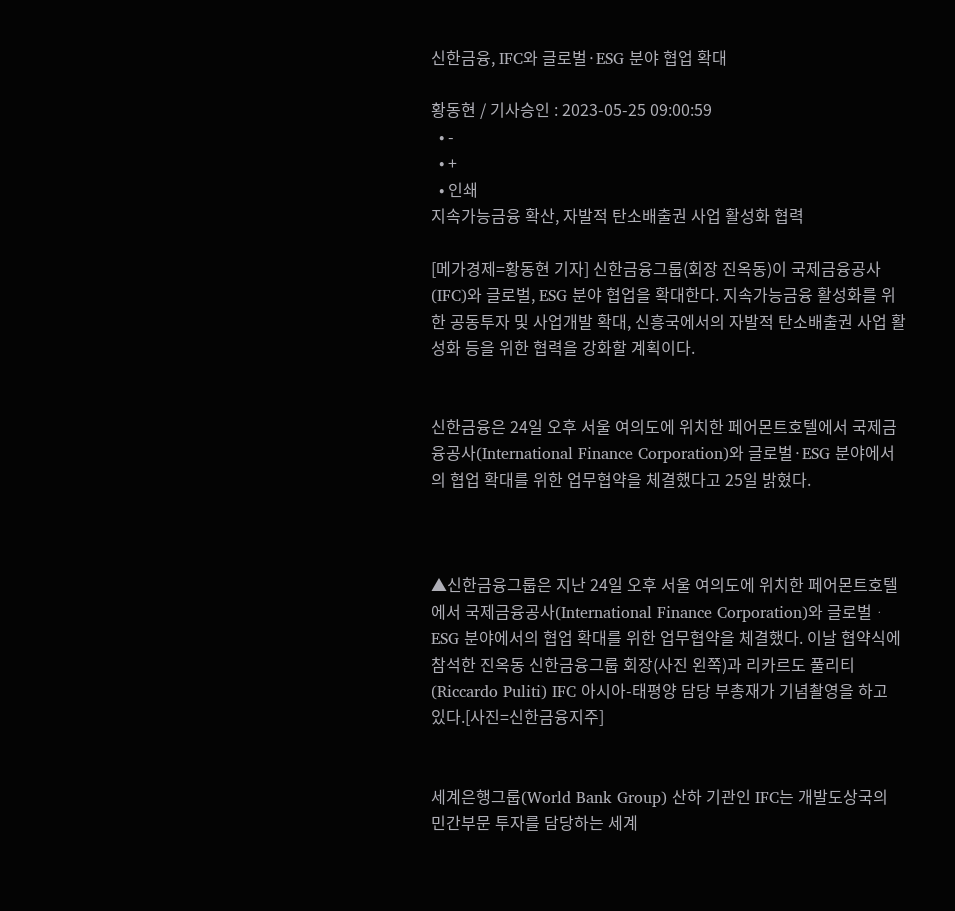신한금융, IFC와 글로벌·ESG 분야 협업 확대

황동현 / 기사승인 : 2023-05-25 09:00:59
  • -
  • +
  • 인쇄
지속가능금융 확산, 자발적 탄소배출권 사업 활성화 협력

[메가경제=황동현 기자] 신한금융그룹(회장 진옥동)이 국제금융공사(IFC)와 글로벌, ESG 분야 협업을 확대한다. 지속가능금융 활성화를 위한 공동투자 및 사업개발 확대, 신흥국에서의 자발적 탄소배출권 사업 활성화 등을 위한 협력을 강화할 계획이다.


신한금융은 24일 오후 서울 여의도에 위치한 페어몬트호텔에서 국제금융공사(International Finance Corporation)와 글로벌·ESG 분야에서의 협업 확대를 위한 업무협약을 체결했다고 25일 밝혔다.



▲신한금융그룹은 지난 24일 오후 서울 여의도에 위치한 페어몬트호텔에서 국제금융공사(International Finance Corporation)와 글로벌ᆞESG 분야에서의 협업 확대를 위한 업무협약을 체결했다. 이날 협약식에 참석한 진옥동 신한금융그룹 회장(사진 왼쪽)과 리카르도 풀리티(Riccardo Puliti) IFC 아시아-태평양 담당 부총재가 기념촬영을 하고 있다.[사진=신한금융지주]


세계은행그룹(World Bank Group) 산하 기관인 IFC는 개발도상국의 민간부문 투자를 담당하는 세계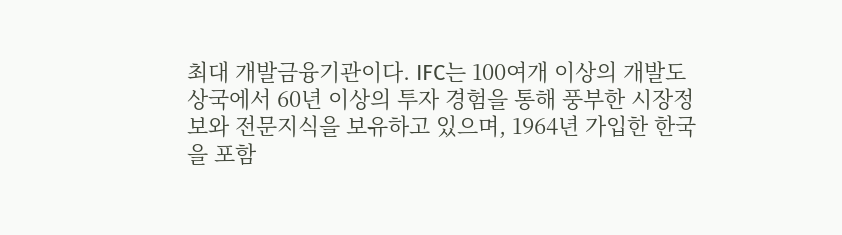최대 개발금융기관이다. IFC는 100여개 이상의 개발도상국에서 60년 이상의 투자 경험을 통해 풍부한 시장정보와 전문지식을 보유하고 있으며, 1964년 가입한 한국을 포함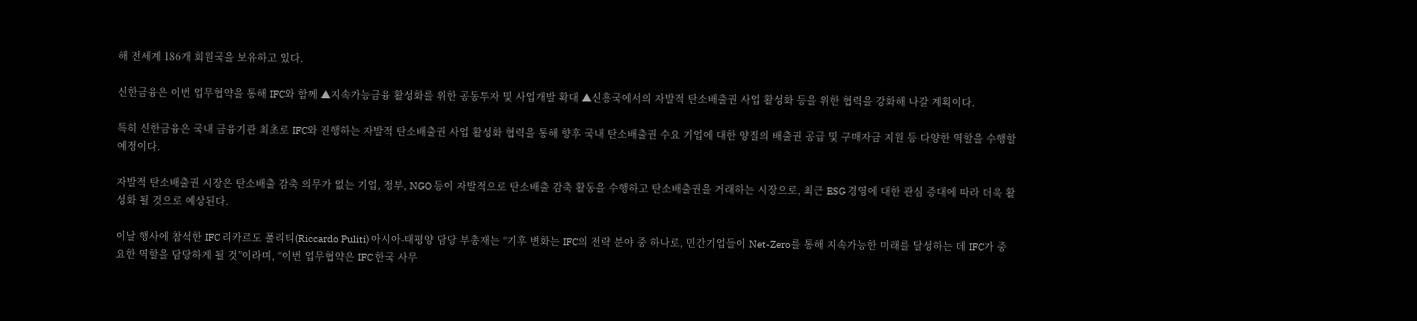해 전세계 186개 회원국을 보유하고 있다.

신한금융은 이번 업무협약을 통해 IFC와 함께 ▲지속가능금융 활성화를 위한 공동투자 및 사업개발 확대 ▲신흥국에서의 자발적 탄소배출권 사업 활성화 등을 위한 협력을 강화해 나갈 계획이다.

특히 신한금융은 국내 금융기관 최초로 IFC와 진행하는 자발적 탄소배출권 사업 활성화 협력을 통해 향후 국내 탄소배출권 수요 기업에 대한 양질의 배출권 공급 및 구매자금 지원 등 다양한 역할을 수행할 예정이다.

자발적 탄소배출권 시장은 탄소배출 감축 의무가 없는 기업, 정부, NGO 등이 자발적으로 탄소배출 감축 활동을 수행하고 탄소배출권을 거래하는 시장으로, 최근 ESG 경영에 대한 관심 증대에 따라 더욱 활성화 될 것으로 예상된다.

이날 행사에 참석한 IFC 리카르도 풀리티(Riccardo Puliti) 아시아-태평양 담당 부총재는 “기후 변화는 IFC의 전략 분야 중 하나로, 민간기업들이 Net-Zero를 통해 지속가능한 미래를 달성하는 데 IFC가 중요한 역할을 담당하게 될 것”이라며, “이번 업무협약은 IFC 한국 사무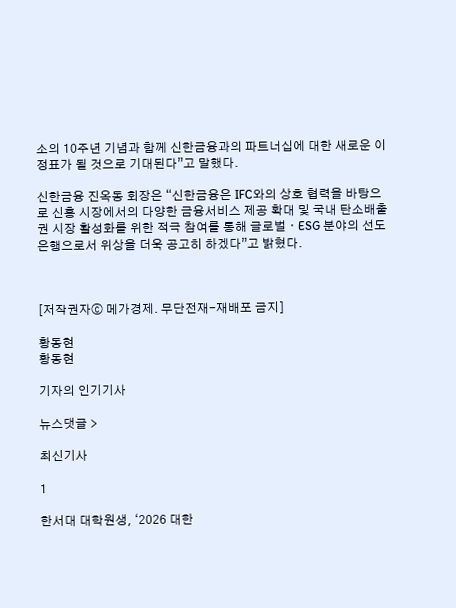소의 10주년 기념과 함께 신한금융과의 파트너십에 대한 새로운 이정표가 될 것으로 기대된다”고 말했다.

신한금융 진옥동 회장은 “신한금융은 IFC와의 상호 협력을 바탕으로 신흥 시장에서의 다양한 금융서비스 제공 확대 및 국내 탄소배출권 시장 활성화를 위한 적극 참여를 통해 글로벌ᆞESG 분야의 선도은행으로서 위상을 더욱 공고히 하겠다”고 밝혔다.



[저작권자ⓒ 메가경제. 무단전재-재배포 금지]

황동현
황동현

기자의 인기기사

뉴스댓글 >

최신기사

1

한서대 대학원생, ‘2026 대한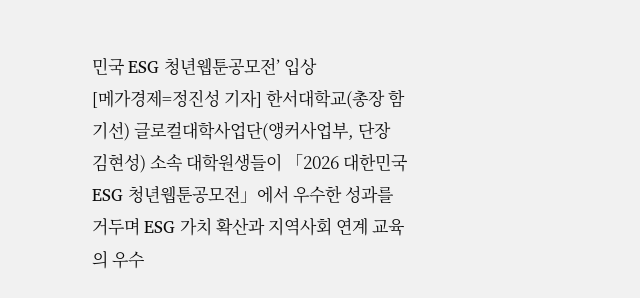민국 ESG 청년웹툰공모전’ 입상
[메가경제=정진성 기자] 한서대학교(총장 함기선) 글로컬대학사업단(앵커사업부, 단장 김현성) 소속 대학원생들이 「2026 대한민국 ESG 청년웹툰공모전」에서 우수한 성과를 거두며 ESG 가치 확산과 지역사회 연계 교육의 우수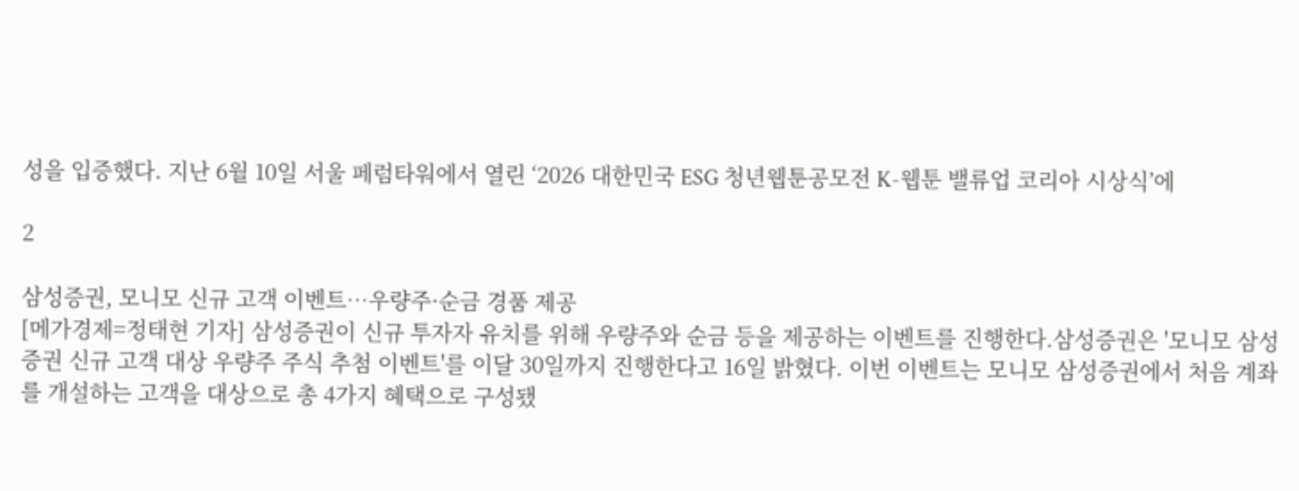성을 입증했다. 지난 6월 10일 서울 페럼타워에서 열린 ‘2026 대한민국 ESG 청년웹툰공모전 K-웹툰 밸류업 코리아 시상식’에

2

삼성증권, 모니모 신규 고객 이벤트…우량주·순금 경품 제공
[메가경제=정태현 기자] 삼성증권이 신규 투자자 유치를 위해 우량주와 순금 등을 제공하는 이벤트를 진행한다.삼성증권은 '모니모 삼성증권 신규 고객 대상 우량주 주식 추첨 이벤트'를 이달 30일까지 진행한다고 16일 밝혔다. 이번 이벤트는 모니모 삼성증권에서 처음 계좌를 개설하는 고객을 대상으로 총 4가지 혜택으로 구성됐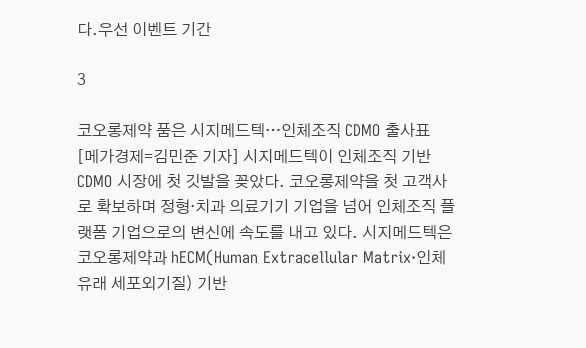다.우선 이벤트 기간

3

코오롱제약 품은 시지메드텍…인체조직 CDMO 출사표
[메가경제=김민준 기자] 시지메드텍이 인체조직 기반 CDMO 시장에 첫 깃발을 꽂았다. 코오롱제약을 첫 고객사로 확보하며 정형·치과 의료기기 기업을 넘어 인체조직 플랫폼 기업으로의 변신에 속도를 내고 있다. 시지메드텍은 코오롱제약과 hECM(Human Extracellular Matrix·인체 유래 세포외기질) 기반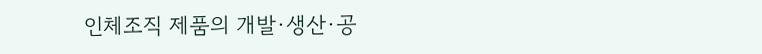인체조직 제품의 개발·생산·공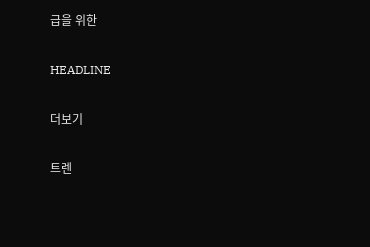급을 위한

HEADLINE

더보기

트렌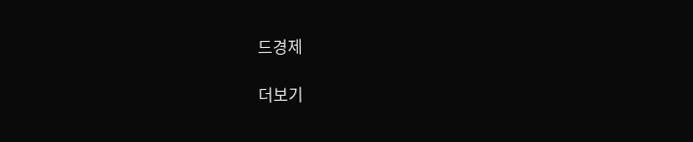드경제

더보기